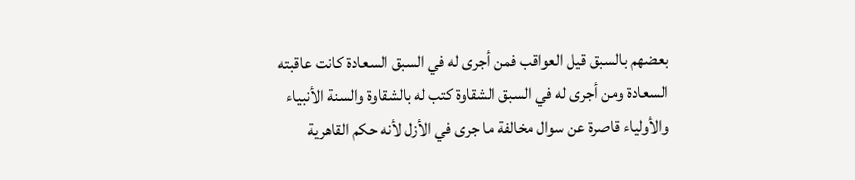بعضهم بالسبق قيل العواقب فمن أجرى له في السبق السعادة كانت عاقبته السعادة ومن أجرى له في السبق الشقاوة كتب له بالشقاوة والسنة الأنبياء والأولياء قاصرة عن سوال مخالفة ما جرى في الأزل لأنه حكم القاهرية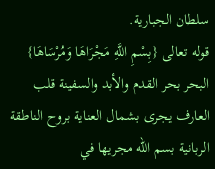سلطان الجبارية.
قوله تعالى {بِسْمِ اللَّهِ مَجْرَاهَا وَمُرْسَاهَا} البحر بحر القدم والأبد والسفينة قلب العارف يجرى بشمال العناية بروح الناطقة الربانية بسم الله مجريها في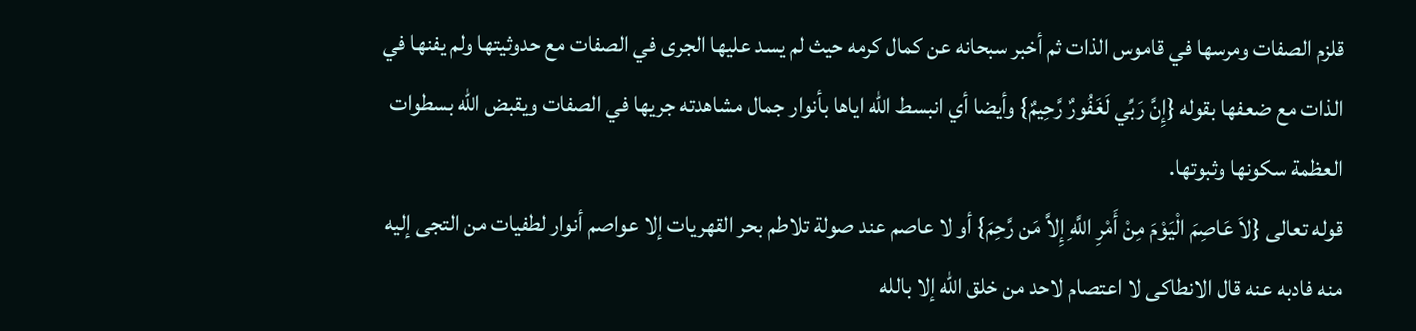قلزم الصفات ومرسها في قاموس الذات ثم أخبر سبحانه عن كمال كرمه حيث لم يسد عليها الجرى في الصفات مع حدوثيتها ولم يفنها في الذات مع ضعفها بقوله {إِنَّ رَبِّي لَغَفُورٌ رَّحِيمٌ} وأيضا أي انبسط الله اياها بأنوار جمال مشاهدته جريها في الصفات ويقبض الله بسطوات العظمة سكونها وثبوتها.
قوله تعالى {لاَ عَاصِمَ الْيَوْمَ مِنْ أَمْرِ اللَّهِ إِلاَّ مَن رَّحِمَ} أو لا عاصم عند صولة تلاطم بحر القهريات إلا عواصم أنوار لطفيات من التجى إليه منه فادبه عنه قال الانطاكى لا اعتصام لاحد من خلق الله إلا بالله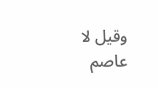وقيل لا عاصم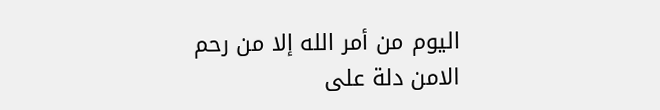اليوم من أمر الله إلا من رحم الامن دلة على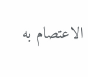الاعتصام به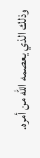وذلك الذي يعصمه الله من أمره.